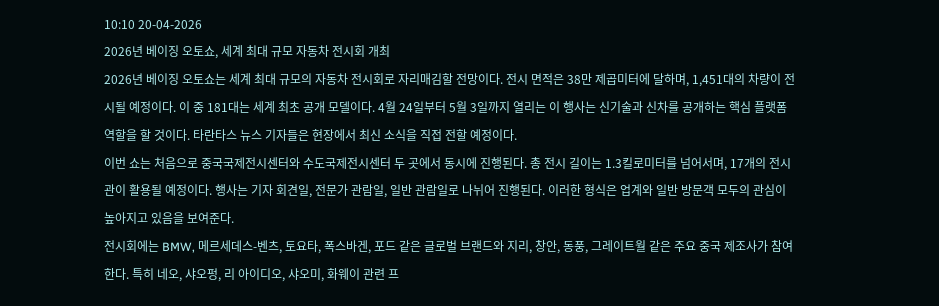10:10 20-04-2026
2026년 베이징 오토쇼, 세계 최대 규모 자동차 전시회 개최
2026년 베이징 오토쇼는 세계 최대 규모의 자동차 전시회로 자리매김할 전망이다. 전시 면적은 38만 제곱미터에 달하며, 1,451대의 차량이 전시될 예정이다. 이 중 181대는 세계 최초 공개 모델이다. 4월 24일부터 5월 3일까지 열리는 이 행사는 신기술과 신차를 공개하는 핵심 플랫폼 역할을 할 것이다. 타란타스 뉴스 기자들은 현장에서 최신 소식을 직접 전할 예정이다.
이번 쇼는 처음으로 중국국제전시센터와 수도국제전시센터 두 곳에서 동시에 진행된다. 총 전시 길이는 1.3킬로미터를 넘어서며, 17개의 전시관이 활용될 예정이다. 행사는 기자 회견일, 전문가 관람일, 일반 관람일로 나뉘어 진행된다. 이러한 형식은 업계와 일반 방문객 모두의 관심이 높아지고 있음을 보여준다.
전시회에는 BMW, 메르세데스-벤츠, 토요타, 폭스바겐, 포드 같은 글로벌 브랜드와 지리, 창안, 동풍, 그레이트월 같은 주요 중국 제조사가 참여한다. 특히 네오, 샤오펑, 리 아이디오, 샤오미, 화웨이 관련 프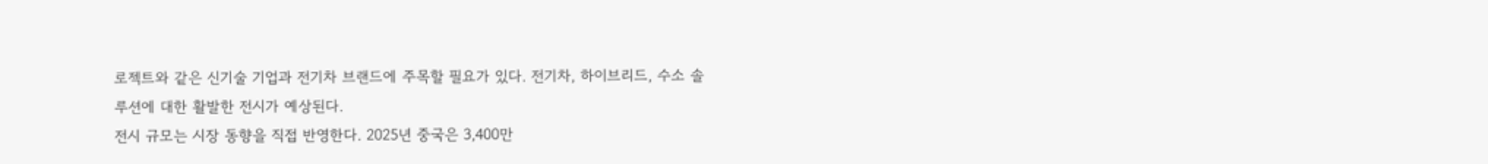로젝트와 같은 신기술 기업과 전기차 브랜드에 주목할 필요가 있다. 전기차, 하이브리드, 수소 솔루션에 대한 활발한 전시가 예상된다.
전시 규모는 시장 동향을 직접 반영한다. 2025년 중국은 3,400만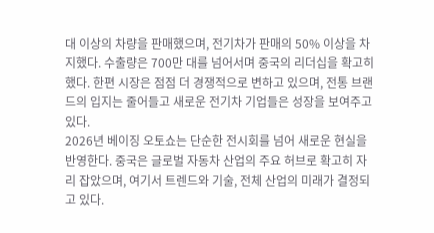대 이상의 차량을 판매했으며, 전기차가 판매의 50% 이상을 차지했다. 수출량은 700만 대를 넘어서며 중국의 리더십을 확고히 했다. 한편 시장은 점점 더 경쟁적으로 변하고 있으며, 전통 브랜드의 입지는 줄어들고 새로운 전기차 기업들은 성장을 보여주고 있다.
2026년 베이징 오토쇼는 단순한 전시회를 넘어 새로운 현실을 반영한다. 중국은 글로벌 자동차 산업의 주요 허브로 확고히 자리 잡았으며, 여기서 트렌드와 기술, 전체 산업의 미래가 결정되고 있다.